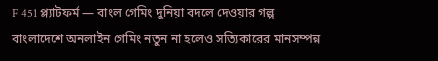F 451 প্ল্যাটফর্ম — বাংল গেমিং দুনিয়া বদলে দেওয়ার গল্প
বাংলাদেশে অনলাইন গেমিং নতুন না হলেও সত্যিকারের মানসম্পন্ন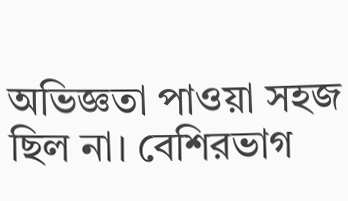অভিজ্ঞতা পাওয়া সহজ ছিল না। বেশিরভাগ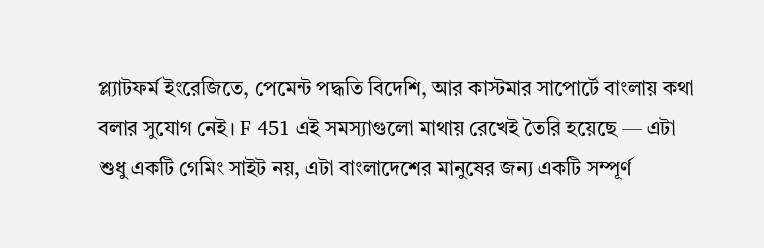প্ল্যাটফর্ম ইংরেজিতে, পেমেন্ট পদ্ধতি বিদেশি, আর কাস্টমার সাপোর্টে বাংলায় কথা বলার সুযোগ নেই। F 451 এই সমস্যাগুলো মাথায় রেখেই তৈরি হয়েছে — এটা শুধু একটি গেমিং সাইট নয়, এটা বাংলাদেশের মানুষের জন্য একটি সম্পূর্ণ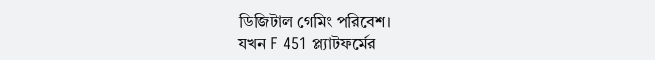ডিজিটাল গেমিং পরিবেশ।
যখন F 451 প্ল্যাটফর্মের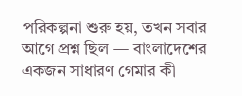পরিকল্পনা শুরু হয়, তখন সবার আগে প্রশ্ন ছিল — বাংলাদেশের একজন সাধারণ গেমার কী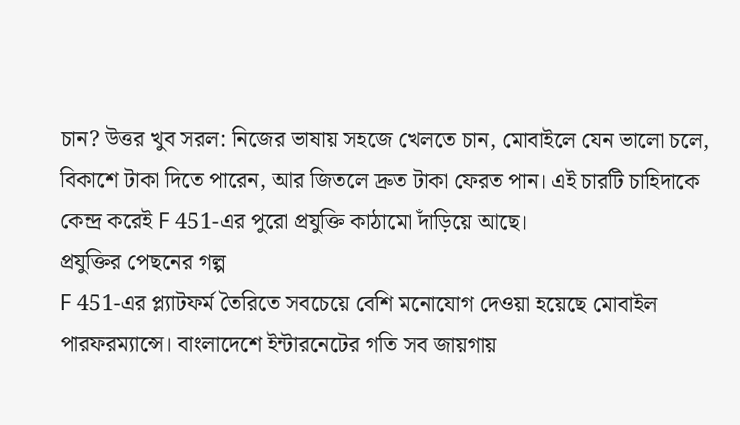চান? উত্তর খুব সরল: নিজের ভাষায় সহজে খেলতে চান, মোবাইলে যেন ভালো চলে, বিকাশে টাকা দিতে পারেন, আর জিতলে দ্রুত টাকা ফেরত পান। এই চারটি চাহিদাকে কেন্দ্র করেই F 451-এর পুরো প্রযুক্তি কাঠামো দাঁড়িয়ে আছে।
প্রযুক্তির পেছনের গল্প
F 451-এর প্ল্যাটফর্ম তৈরিতে সবচেয়ে বেশি মনোযোগ দেওয়া হয়েছে মোবাইল পারফরম্যান্সে। বাংলাদেশে ইন্টারনেটের গতি সব জায়গায়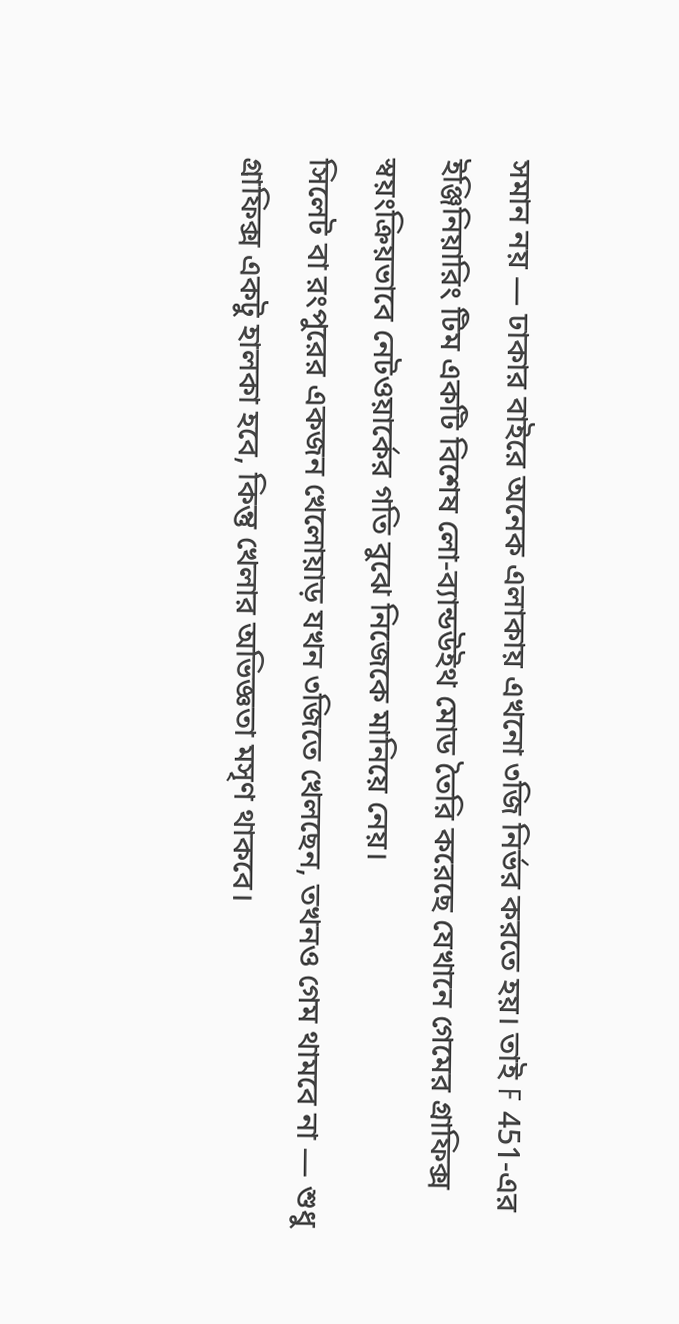সমান নয় — ঢাকার বাইরে অনেক এলাকায় এখনো ৩জি নির্ভর করতে হয়। তাই F 451-এর ইঞ্জিনিয়ারিং টিম একটি বিশেষ লো-ব্যান্ডউইথ মোড তৈরি করেছে যেখানে গেমের গ্রাফিক্স স্বয়ংক্রিয়ভাবে নেটওয়ার্কের গতি বুঝে নিজেকে মানিয়ে নেয়।
সিলেট বা রংপুরের একজন খেলোয়াড় যখন ৩জিতে খেলছেন, তখনও গেম থামবে না — শুধু গ্রাফিক্স একটু হালকা হবে, কিন্তু খেলার অভিজ্ঞতা মসৃণ থাকবে।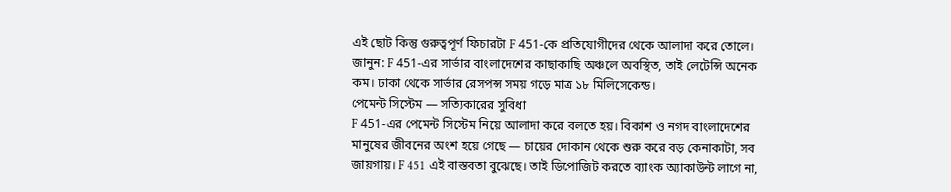এই ছোট কিন্তু গুরুত্বপূর্ণ ফিচারটা F 451-কে প্রতিযোগীদের থেকে আলাদা করে তোলে।
জানুন: F 451-এর সার্ভার বাংলাদেশের কাছাকাছি অঞ্চলে অবস্থিত, তাই লেটেন্সি অনেক কম। ঢাকা থেকে সার্ভার রেসপন্স সময় গড়ে মাত্র ১৮ মিলিসেকেন্ড।
পেমেন্ট সিস্টেম — সত্যিকারের সুবিধা
F 451-এর পেমেন্ট সিস্টেম নিয়ে আলাদা করে বলতে হয়। বিকাশ ও নগদ বাংলাদেশের মানুষের জীবনের অংশ হয়ে গেছে — চায়ের দোকান থেকে শুরু করে বড় কেনাকাটা, সব জায়গায়। F 451 এই বাস্তবতা বুঝেছে। তাই ডিপোজিট করতে ব্যাংক অ্যাকাউন্ট লাগে না,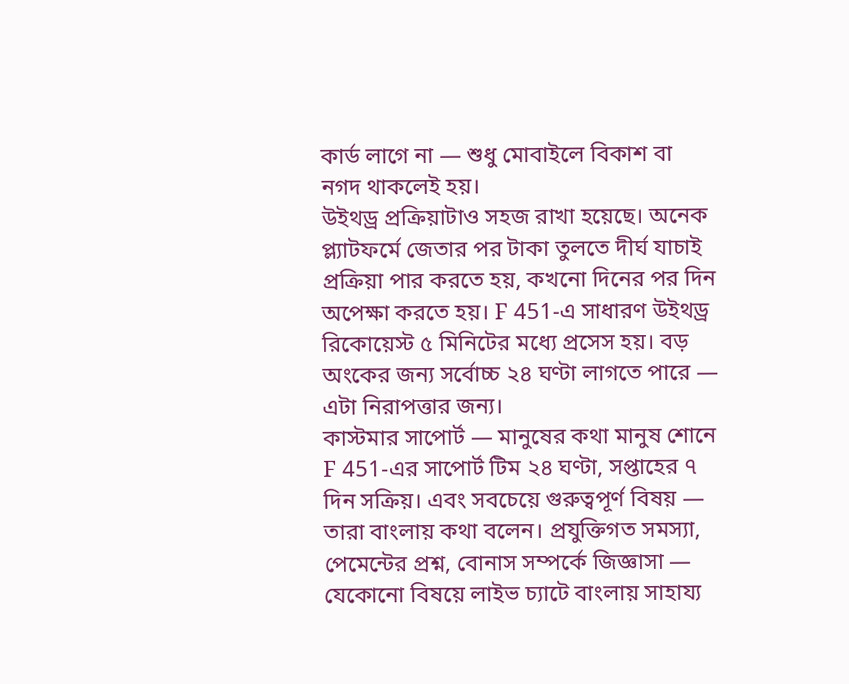কার্ড লাগে না — শুধু মোবাইলে বিকাশ বা নগদ থাকলেই হয়।
উইথড্র প্রক্রিয়াটাও সহজ রাখা হয়েছে। অনেক প্ল্যাটফর্মে জেতার পর টাকা তুলতে দীর্ঘ যাচাই প্রক্রিয়া পার করতে হয়, কখনো দিনের পর দিন অপেক্ষা করতে হয়। F 451-এ সাধারণ উইথড্র রিকোয়েস্ট ৫ মিনিটের মধ্যে প্রসেস হয়। বড় অংকের জন্য সর্বোচ্চ ২৪ ঘণ্টা লাগতে পারে — এটা নিরাপত্তার জন্য।
কাস্টমার সাপোর্ট — মানুষের কথা মানুষ শোনে
F 451-এর সাপোর্ট টিম ২৪ ঘণ্টা, সপ্তাহের ৭ দিন সক্রিয়। এবং সবচেয়ে গুরুত্বপূর্ণ বিষয় — তারা বাংলায় কথা বলেন। প্রযুক্তিগত সমস্যা, পেমেন্টের প্রশ্ন, বোনাস সম্পর্কে জিজ্ঞাসা — যেকোনো বিষয়ে লাইভ চ্যাটে বাংলায় সাহায্য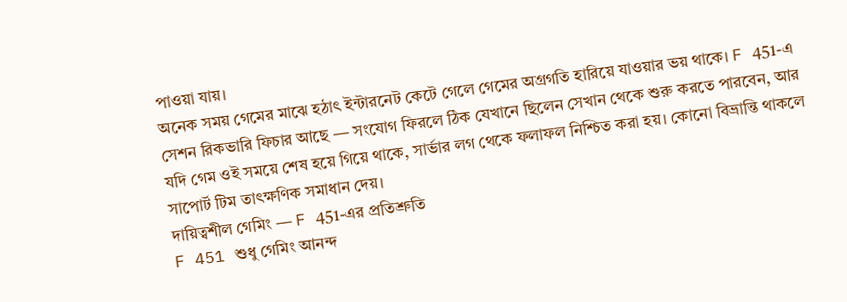পাওয়া যায়।
অনেক সময় গেমের মাঝে হঠাৎ ইন্টারনেট কেটে গেলে গেমের অগ্রগতি হারিয়ে যাওয়ার ভয় থাকে। F 451-এ সেশন রিকভারি ফিচার আছে — সংযোগ ফিরলে ঠিক যেখানে ছিলেন সেখান থেকে শুরু করতে পারবেন, আর যদি গেম ওই সময়ে শেষ হয়ে গিয়ে থাকে, সার্ভার লগ থেকে ফলাফল নিশ্চিত করা হয়। কোনো বিভ্রান্তি থাকলে সাপোর্ট টিম তাৎক্ষণিক সমাধান দেয়।
দায়িত্বশীল গেমিং — F 451-এর প্রতিশ্রুতি
F 451 শুধু গেমিং আনন্দ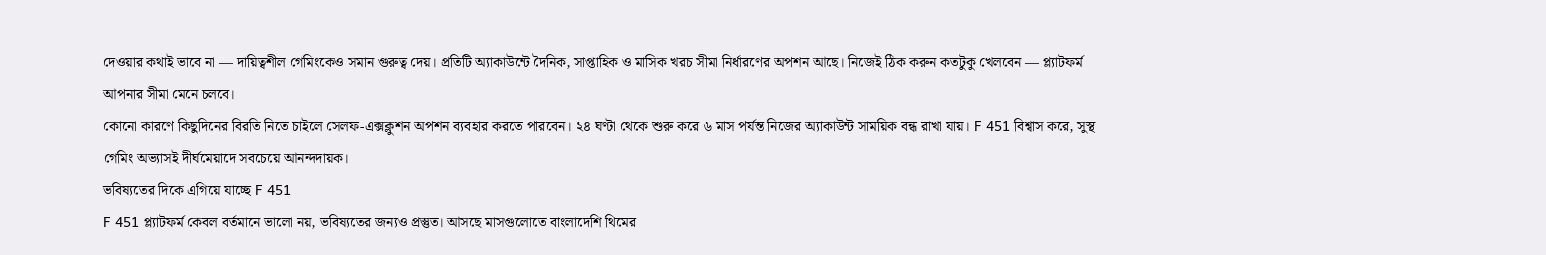দেওয়ার কথাই ভাবে না — দায়িত্বশীল গেমিংকেও সমান গুরুত্ব দেয়। প্রতিটি অ্যাকাউন্টে দৈনিক, সাপ্তাহিক ও মাসিক খরচ সীমা নির্ধারণের অপশন আছে। নিজেই ঠিক করুন কতটুকু খেলবেন — প্ল্যাটফর্ম আপনার সীমা মেনে চলবে।
কোনো কারণে কিছুদিনের বিরতি নিতে চাইলে সেলফ-এক্সক্লুশন অপশন ব্যবহার করতে পারবেন। ২৪ ঘণ্টা থেকে শুরু করে ৬ মাস পর্যন্ত নিজের অ্যাকাউন্ট সাময়িক বন্ধ রাখা যায়। F 451 বিশ্বাস করে, সুস্থ গেমিং অভ্যাসই দীর্ঘমেয়াদে সবচেয়ে আনন্দদায়ক।
ভবিষ্যতের দিকে এগিয়ে যাচ্ছে F 451
F 451 প্ল্যাটফর্ম কেবল বর্তমানে ভালো নয়, ভবিষ্যতের জন্যও প্রস্তুত। আসছে মাসগুলোতে বাংলাদেশি থিমের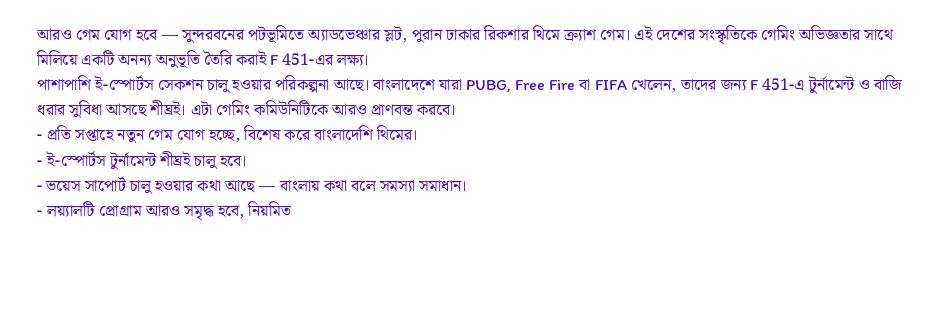আরও গেম যোগ হবে — সুন্দরবনের পটভূমিতে অ্যাডভেঞ্চার স্লট, পুরান ঢাকার রিকশার থিমে ক্র্যাশ গেম। এই দেশের সংস্কৃতিকে গেমিং অভিজ্ঞতার সাথে মিলিয়ে একটি অনন্য অনুভূতি তৈরি করাই F 451-এর লক্ষ্য।
পাশাপাশি ই-স্পোর্টস সেকশন চালু হওয়ার পরিকল্পনা আছে। বাংলাদেশে যারা PUBG, Free Fire বা FIFA খেলেন, তাদের জন্য F 451-এ টুর্নামেন্ট ও বাজি ধরার সুবিধা আসছে শীঘ্রই। এটা গেমিং কমিউনিটিকে আরও প্রাণবন্ত করবে।
- প্রতি সপ্তাহে নতুন গেম যোগ হচ্ছে, বিশেষ করে বাংলাদেশি থিমের।
- ই-স্পোর্টস টুর্নামেন্ট শীঘ্রই চালু হবে।
- ভয়েস সাপোর্ট চালু হওয়ার কথা আছে — বাংলায় কথা বলে সমস্যা সমাধান।
- লয়্যালটি প্রোগ্রাম আরও সমৃদ্ধ হবে, নিয়মিত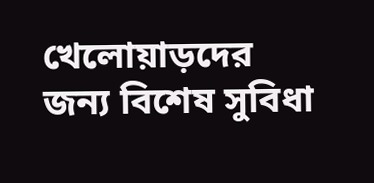খেলোয়াড়দের জন্য বিশেষ সুবিধা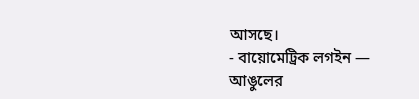আসছে।
- বায়োমেট্রিক লগইন — আঙুলের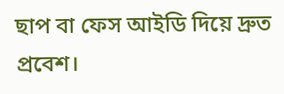ছাপ বা ফেস আইডি দিয়ে দ্রুত প্রবেশ।